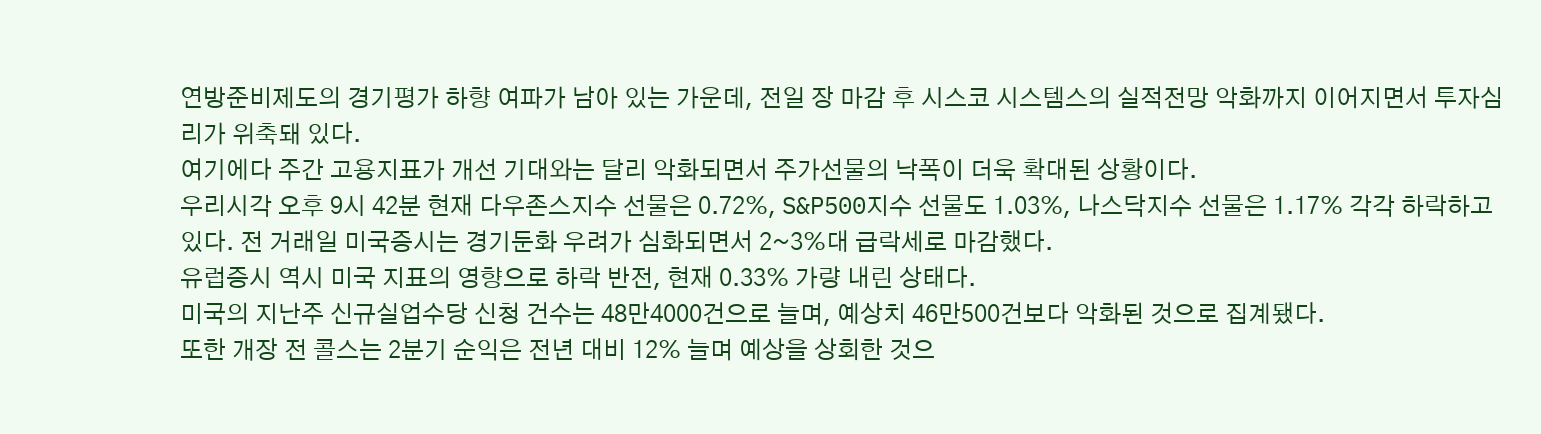연방준비제도의 경기평가 하향 여파가 남아 있는 가운데, 전일 장 마감 후 시스코 시스템스의 실적전망 악화까지 이어지면서 투자심리가 위축돼 있다.
여기에다 주간 고용지표가 개선 기대와는 달리 악화되면서 주가선물의 낙폭이 더욱 확대된 상황이다.
우리시각 오후 9시 42분 현재 다우존스지수 선물은 0.72%, S&P500지수 선물도 1.03%, 나스닥지수 선물은 1.17% 각각 하락하고 있다. 전 거래일 미국증시는 경기둔화 우려가 심화되면서 2~3%대 급락세로 마감했다.
유럽증시 역시 미국 지표의 영향으로 하락 반전, 현재 0.33% 가량 내린 상태다.
미국의 지난주 신규실업수당 신청 건수는 48만4000건으로 늘며, 예상치 46만500건보다 악화된 것으로 집계됐다.
또한 개장 전 콜스는 2분기 순익은 전년 대비 12% 늘며 예상을 상회한 것으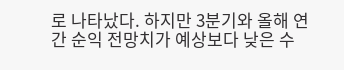로 나타났다. 하지만 3분기와 올해 연간 순익 전망치가 예상보다 낮은 수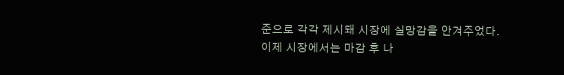준으로 각각 제시돼 시장에 실망감을 안겨주었다.
이제 시장에서는 마감 후 나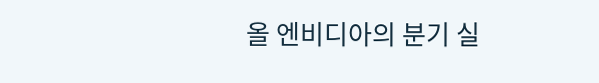올 엔비디아의 분기 실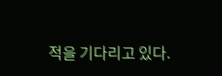적을 기다리고 있다.